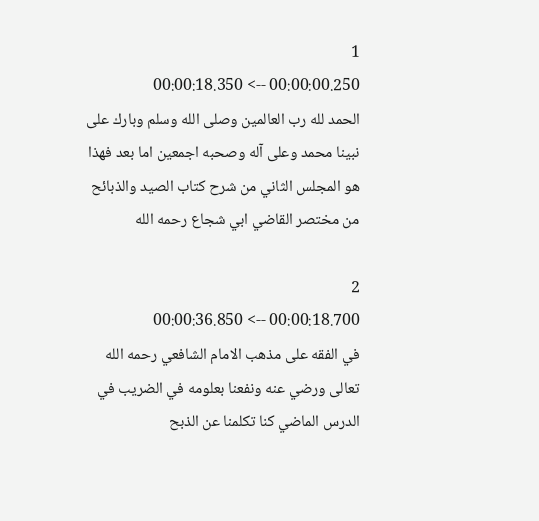1
00:00:00.250 --> 00:00:18.350
الحمد لله رب العالمين وصلى الله وسلم وبارك على نبينا محمد وعلى آله وصحبه اجمعين اما بعد فهذا هو المجلس الثاني من شرح كتاب الصيد والذبائح من مختصر القاضي ابي شجاع رحمه الله

2
00:00:18.700 --> 00:00:36.850
في الفقه على مذهب الامام الشافعي رحمه الله تعالى ورضي عنه ونفعنا بعلومه في الضريب في الدرس الماضي كنا تكلمنا عن الذبح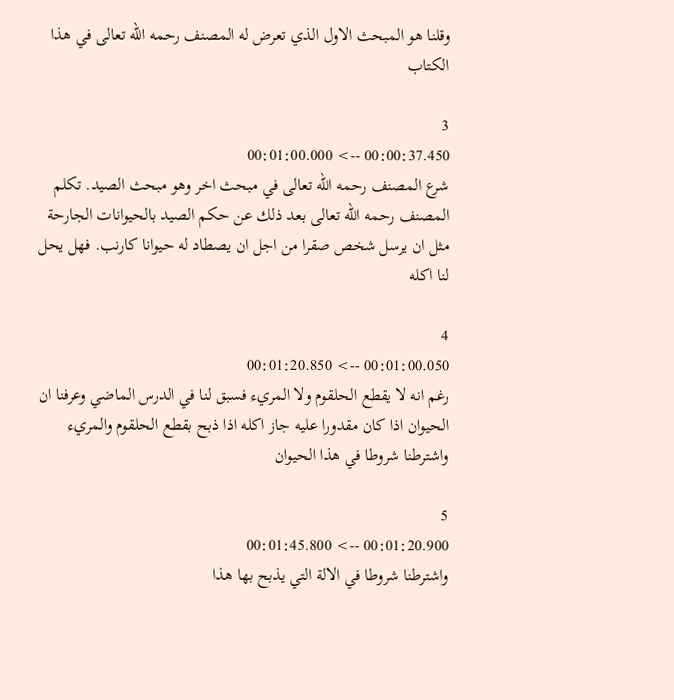وقلنا هو المبحث الاول الذي تعرض له المصنف رحمه الله تعالى في هذا الكتاب

3
00:00:37.450 --> 00:01:00.000
شرع المصنف رحمه الله تعالى في مبحث اخر وهو مبحث الصيد. تكلم المصنف رحمه الله تعالى بعد ذلك عن حكم الصيد بالحيوانات الجارحة مثل ان يرسل شخص صقرا من اجل ان يصطاد له حيوانا كارنب. فهل يحل لنا اكله

4
00:01:00.050 --> 00:01:20.850
رغم انه لا يقطع الحلقوم ولا المريء فسبق لنا في الدرس الماضي وعرفنا ان الحيوان اذا كان مقدورا عليه جاز اكله اذا ذبح بقطع الحلقوم والمريء واشترطنا شروطا في هذا الحيوان

5
00:01:20.900 --> 00:01:45.800
واشترطنا شروطا في الالة التي يذبح بها هذا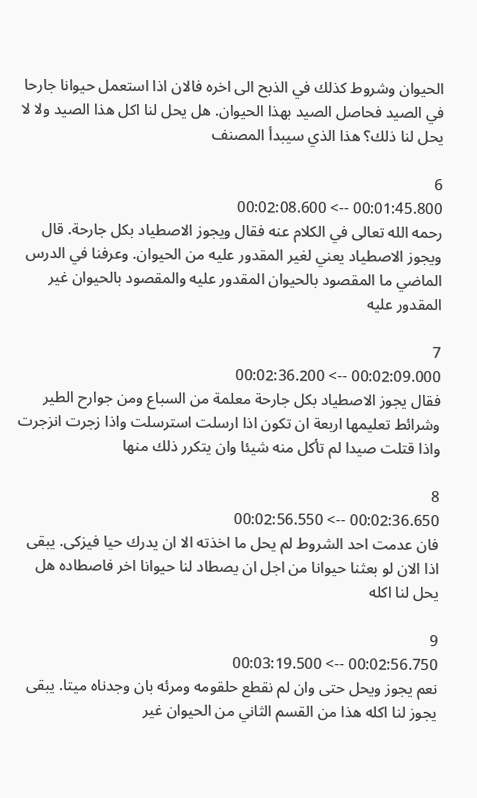الحيوان وشروط كذلك في الذبح الى اخره فالان اذا استعمل حيوانا جارحا في الصيد فحاصل الصيد بهذا الحيوان. هل يحل لنا اكل هذا الصيد ولا لا يحل لنا ذلك؟ هذا الذي سيبدأ المصنف

6
00:01:45.800 --> 00:02:08.600
رحمه الله تعالى في الكلام عنه فقال ويجوز الاصطياد بكل جارحة. قال ويجوز الاصطياد يعني لغير المقدور عليه من الحيوان. وعرفنا في الدرس الماضي ما المقصود بالحيوان المقدور عليه والمقصود بالحيوان غير المقدور عليه

7
00:02:09.000 --> 00:02:36.200
فقال يجوز الاصطياد بكل جارحة معلمة من السباع ومن جوارح الطير وشرائط تعليمها اربعة ان تكون اذا ارسلت استرسلت واذا زجرت انزجرت واذا قتلت صيدا لم تأكل منه شيئا وان يتكرر ذلك منها

8
00:02:36.650 --> 00:02:56.550
فان عدمت احد الشروط لم يحل ما اخذته الا ان يدرك حيا فيزكى. يبقى اذا الان لو بعثنا حيوانا من اجل ان يصطاد لنا حيوانا اخر فاصطاده هل يحل لنا اكله

9
00:02:56.750 --> 00:03:19.500
نعم يجوز ويحل حتى وان لم نقطع حلقومه ومرئه بان وجدناه ميتا. يبقى يجوز لنا اكله هذا من القسم الثاني من الحيوان غير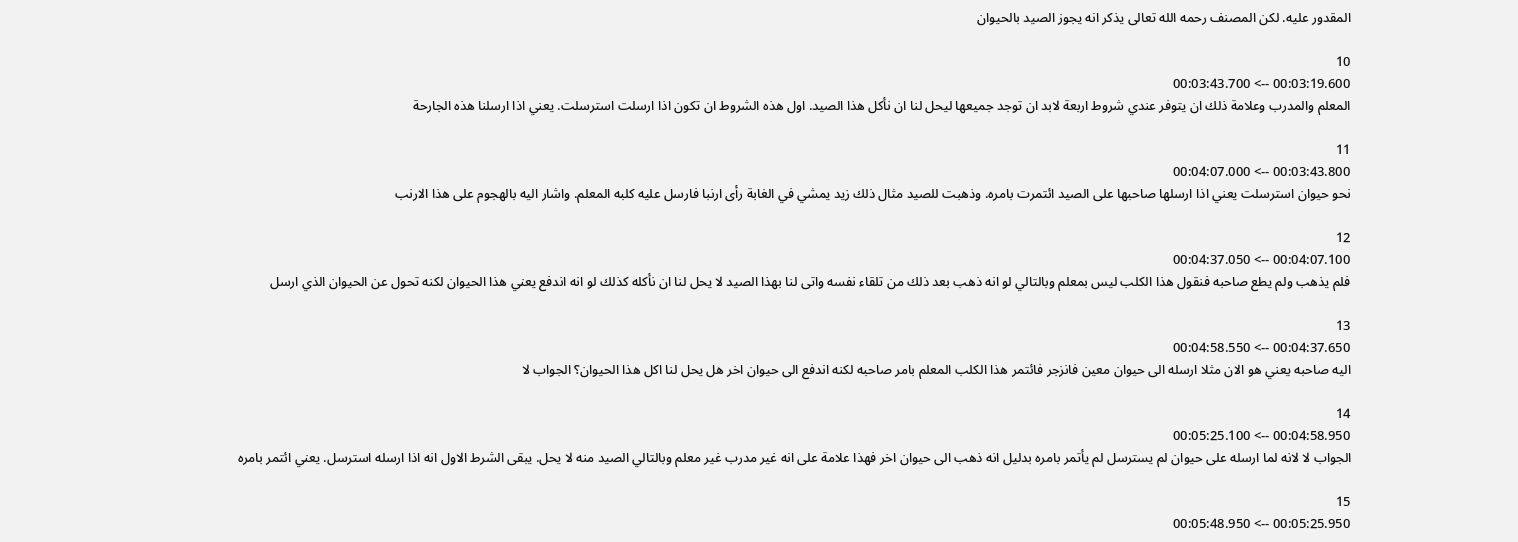المقدور عليه. لكن المصنف رحمه الله تعالى يذكر انه يجوز الصيد بالحيوان

10
00:03:19.600 --> 00:03:43.700
المعلم والمدرب وعلامة ذلك ان يتوفر عندي شروط اربعة لابد ان توجد جميعها ليحل لنا ان نأكل هذا الصيد. اول هذه الشروط ان تكون اذا ارسلت استرسلت. يعني اذا ارسلنا هذه الجارحة

11
00:03:43.800 --> 00:04:07.000
نحو حيوان استرسلت يعني اذا ارسلها صاحبها على الصيد ائتمرت بامره. وذهبت للصيد مثال ذلك زيد يمشي في الغابة رأى ارنبا فارسل عليه كلبه المعلم. واشار اليه بالهجوم على هذا الارنب

12
00:04:07.100 --> 00:04:37.050
فلم يذهب ولم يطع صاحبه فنقول هذا الكلب ليس بمعلم وبالتالي لو انه ذهب بعد ذلك من تلقاء نفسه واتى لنا بهذا الصيد لا يحل لنا ان نأكله كذلك لو انه اندفع يعني هذا الحيوان لكنه تحول عن الحيوان الذي ارسل

13
00:04:37.650 --> 00:04:58.550
اليه صاحبه يعني هو الان مثلا ارسله الى حيوان معين فانزجر فائتمر هذا الكلب المعلم بامر صاحبه لكنه اندفع الى حيوان اخر هل يحل لنا اكل هذا الحيوان؟ الجواب لا

14
00:04:58.950 --> 00:05:25.100
الجواب لا لانه لما ارسله على حيوان لم يسترسل لم يأتمر بامره بدليل انه ذهب الى حيوان اخر فهذا علامة على انه غير مدرب غير معلم وبالتالي الصيد منه لا يحل. يبقى الشرط الاول انه اذا ارسله استرسل. يعني ائتمر بامره

15
00:05:25.950 --> 00:05:48.950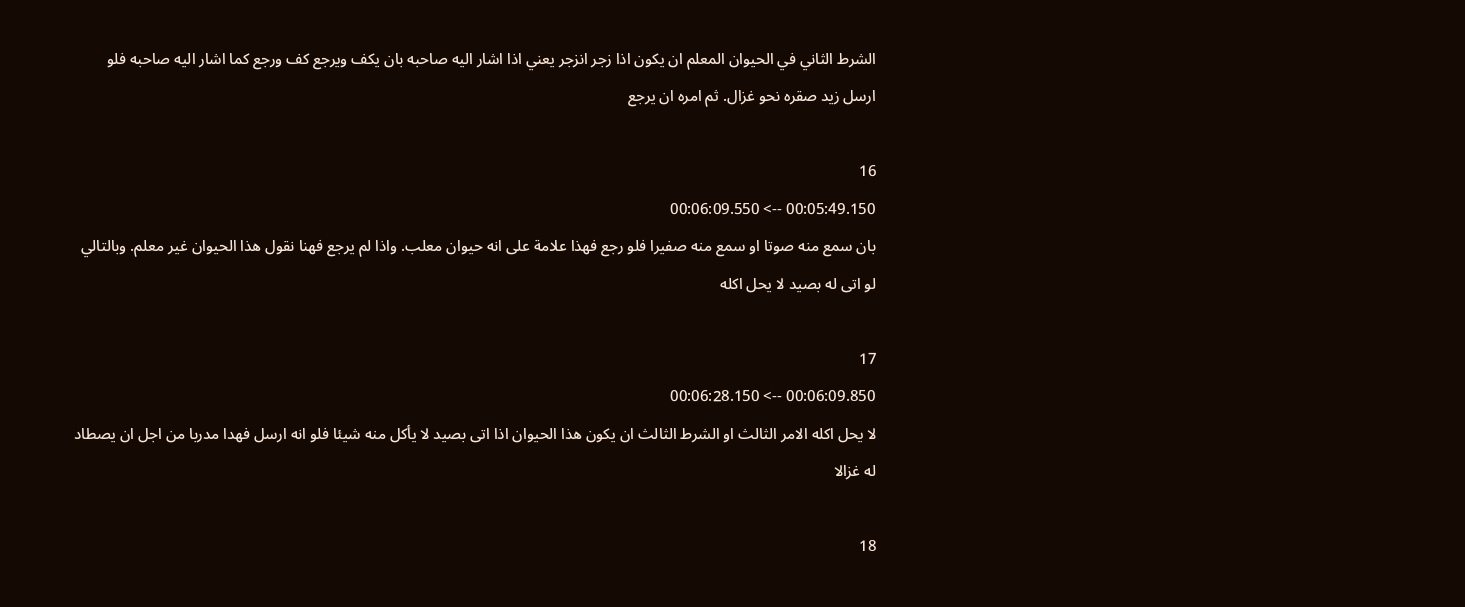الشرط الثاني في الحيوان المعلم ان يكون اذا زجر انزجر يعني اذا اشار اليه صاحبه بان يكف ويرجع كف ورجع كما اشار اليه صاحبه فلو ارسل زيد صقره نحو غزال. ثم امره ان يرجع

16
00:05:49.150 --> 00:06:09.550
بان سمع منه صوتا او سمع منه صفيرا فلو رجع فهذا علامة على انه حيوان معلب. واذا لم يرجع فهنا نقول هذا الحيوان غير معلم. وبالتالي لو اتى له بصيد لا يحل اكله

17
00:06:09.850 --> 00:06:28.150
لا يحل اكله الامر الثالث او الشرط الثالث ان يكون هذا الحيوان اذا اتى بصيد لا يأكل منه شيئا فلو انه ارسل فهدا مدربا من اجل ان يصطاد له غزالا

18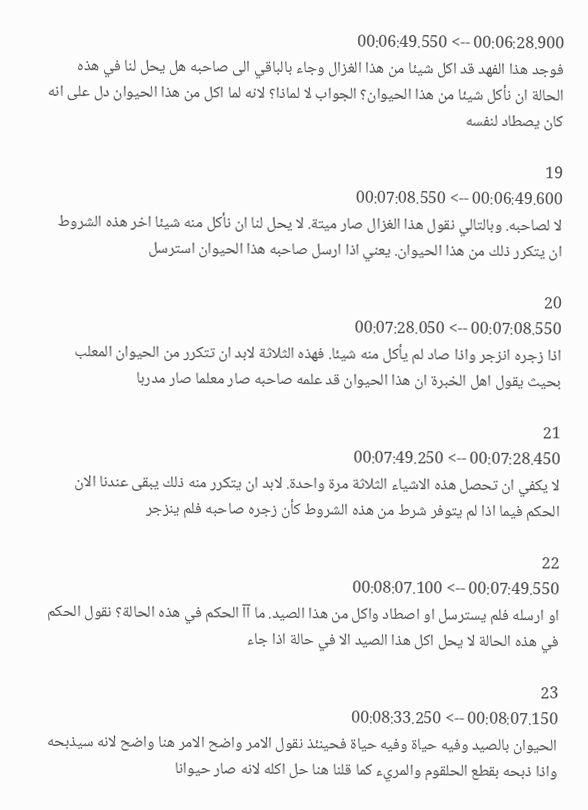00:06:28.900 --> 00:06:49.550
فوجد هذا الفهد قد اكل شيئا من هذا الغزال وجاء بالباقي الى صاحبه هل يحل لنا في هذه الحالة ان نأكل شيئا من هذا الحيوان؟ الجواب لا لماذا؟ لانه لما اكل من هذا الحيوان دل على انه كان يصطاد لنفسه

19
00:06:49.600 --> 00:07:08.550
لا لصاحبه. وبالتالي نقول هذا الغزال صار ميتة. لا يحل لنا ان نأكل منه شيئا اخر هذه الشروط ان يتكرر ذلك من هذا الحيوان. يعني اذا ارسل صاحبه هذا الحيوان استرسل

20
00:07:08.550 --> 00:07:28.050
اذا زجره انزجر واذا صاد لم يأكل منه شيئا. فهذه الثلاثة لابد ان تتكرر من الحيوان المعلب بحيث يقول اهل الخبرة ان هذا الحيوان قد علمه صاحبه صار معلما صار مدربا

21
00:07:28.450 --> 00:07:49.250
لا يكفي ان تحصل هذه الاشياء الثلاثة مرة واحدة. لابد ان يتكرر منه ذلك يبقى عندنا الان الحكم فيما اذا لم يتوفر شرط من هذه الشروط كأن زجره صاحبه فلم ينزجر

22
00:07:49.550 --> 00:08:07.100
او ارسله فلم يسترسل او اصطاد واكل من هذا الصيد. ما آآ الحكم في هذه الحالة؟ نقول الحكم في هذه الحالة لا يحل اكل هذا الصيد الا في حالة اذا جاء

23
00:08:07.150 --> 00:08:33.250
الحيوان بالصيد وفيه حياة وفيه حياة فحينئذ نقول الامر واضح الامر هنا واضح لانه سيذبحه واذا ذبحه بقطع الحلقوم والمريء كما قلنا هنا حل اكله لانه صار حيوانا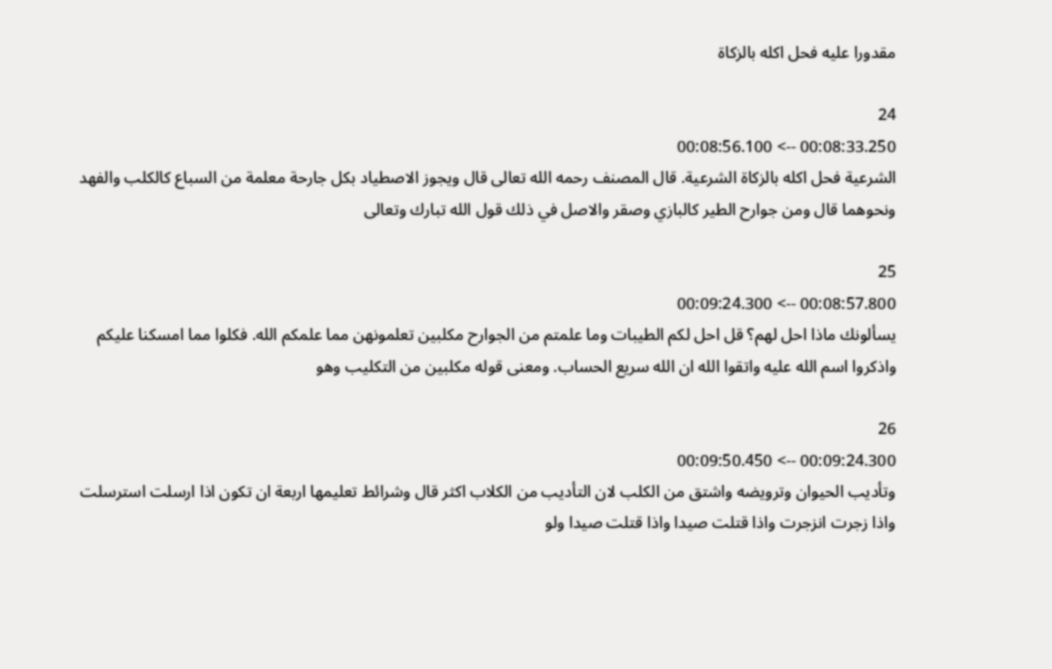مقدورا عليه فحل اكله بالزكاة

24
00:08:33.250 --> 00:08:56.100
الشرعية فحل اكله بالزكاة الشرعية. قال المصنف رحمه الله تعالى قال ويجوز الاصطياد بكل جارحة معلمة من السباع كالكلب والفهد ونحوهما قال ومن جوارح الطير كالبازي وصقر والاصل في ذلك قول الله تبارك وتعالى

25
00:08:57.800 --> 00:09:24.300
يسألونك ماذا احل لهم؟ قل احل لكم الطيبات وما علمتم من الجوارح مكلبين تعلمونهن مما علمكم الله. فكلوا مما امسكنا عليكم واذكروا اسم الله عليه واتقوا الله ان الله سريع الحساب. ومعنى قوله مكلبين من التكليب وهو

26
00:09:24.300 --> 00:09:50.450
وتأديب الحيوان وترويضه واشتق من الكلب لان التأديب من الكلاب اكثر قال وشرائط تعليمها اربعة ان تكون اذا ارسلت استرسلت واذا زجرت انزجرت واذا قتلت صيدا واذا قتلت صيدا ولو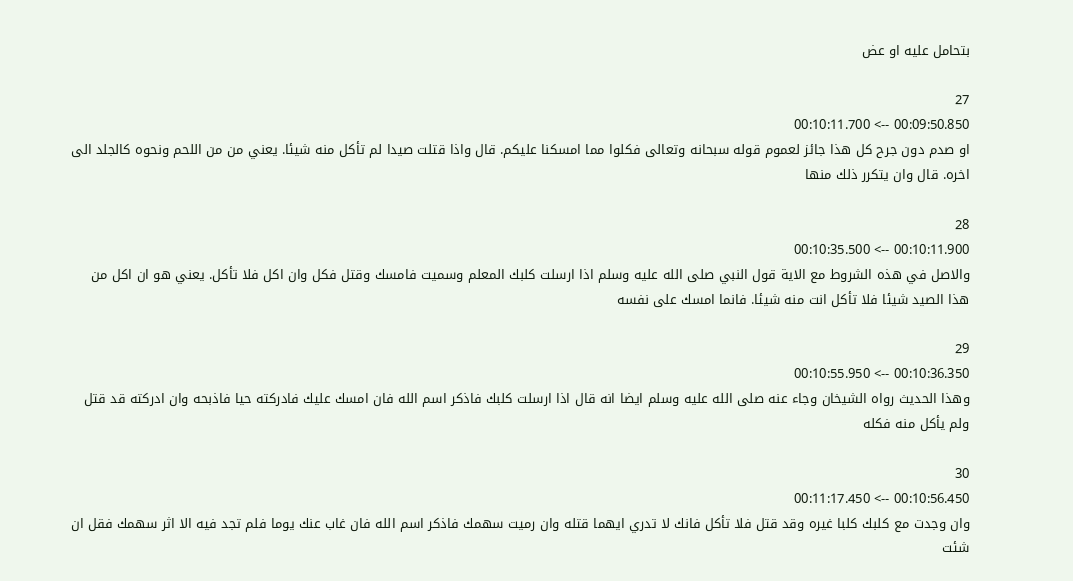بتحامل عليه او عض

27
00:09:50.850 --> 00:10:11.700
او صدم دون جرح كل هذا جائز لعموم قوله سبحانه وتعالى فكلوا مما امسكنا عليكم. قال واذا قتلت صيدا لم تأكل منه شيئا. يعني من من اللحم ونحوه كالجلد الى اخره. قال وان يتكرر ذلك منها

28
00:10:11.900 --> 00:10:35.500
والاصل في هذه الشروط مع الاية قول النبي صلى الله عليه وسلم اذا ارسلت كلبك المعلم وسميت فامسك وقتل فكل وان اكل فلا تأكل. يعني هو ان اكل من هذا الصيد شيئا فلا تأكل انت منه شيئا. فانما امسك على نفسه

29
00:10:36.350 --> 00:10:55.950
وهذا الحديث رواه الشيخان وجاء عنه صلى الله عليه وسلم ايضا انه قال اذا ارسلت كلبك فاذكر اسم الله فان امسك عليك فادركته حيا فاذبحه وان ادركته قد قتل ولم يأكل منه فكله

30
00:10:56.450 --> 00:11:17.450
وان وجدت مع كلبك كلبا غيره وقد قتل فلا تأكل فانك لا تدري ايهما قتله وان رميت سهمك فاذكر اسم الله فان غاب عنك يوما فلم تجد فيه الا اثر سهمك فقل ان شئت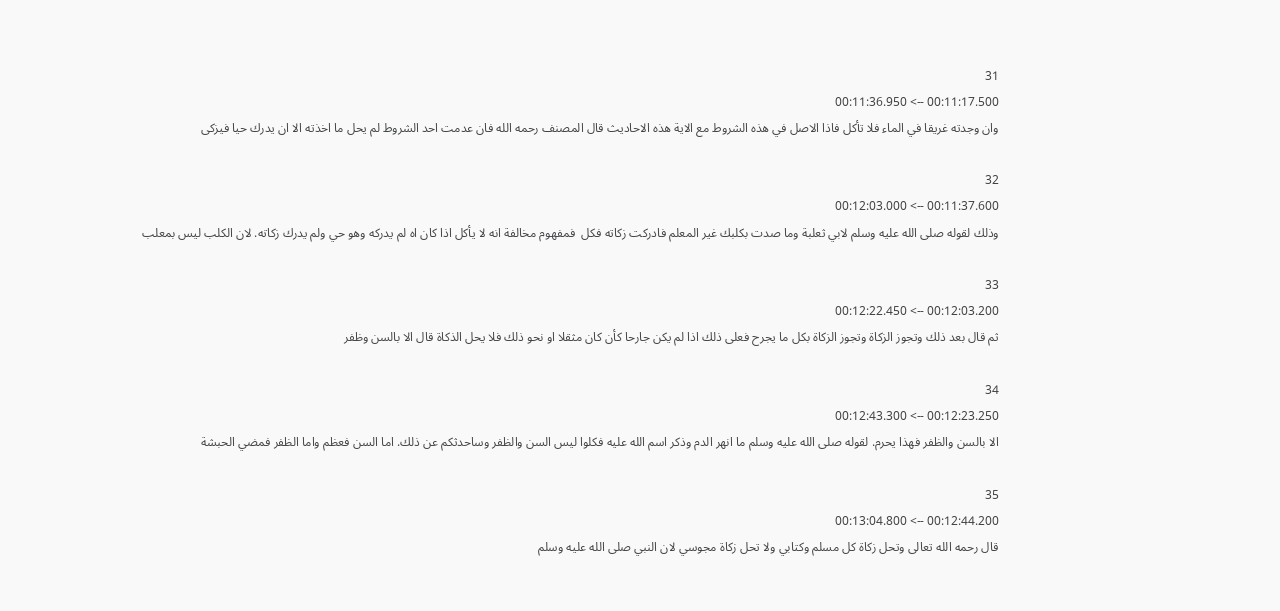31
00:11:17.500 --> 00:11:36.950
وان وجدته غريقا في الماء فلا تأكل فاذا الاصل في هذه الشروط مع الاية هذه الاحاديث قال المصنف رحمه الله فان عدمت احد الشروط لم يحل ما اخذته الا ان يدرك حيا فيزكى

32
00:11:37.600 --> 00:12:03.000
وذلك لقوله صلى الله عليه وسلم لابي ثعلبة وما صدت بكلبك غير المعلم فادركت زكاته فكل  فمفهوم مخالفة انه لا يأكل اذا كان اه لم يدركه وهو حي ولم يدرك زكاته. لان الكلب ليس بمعلب

33
00:12:03.200 --> 00:12:22.450
ثم قال بعد ذلك وتجوز الزكاة وتجوز الزكاة بكل ما يجرح فعلى ذلك اذا لم يكن جارحا كأن كان مثقلا او نحو ذلك فلا يحل الذكاة قال الا بالسن وظفر

34
00:12:23.250 --> 00:12:43.300
الا بالسن والظفر فهذا يحرم. لقوله صلى الله عليه وسلم ما انهر الدم وذكر اسم الله عليه فكلوا ليس السن والظفر وساحدثكم عن ذلك. اما السن فعظم واما الظفر فمضي الحبشة

35
00:12:44.200 --> 00:13:04.800
قال رحمه الله تعالى وتحل زكاة كل مسلم وكتابي ولا تحل زكاة مجوسي لان النبي صلى الله عليه وسلم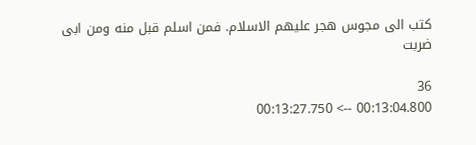كتب الى مجوس هجر عليهم الاسلام. فمن اسلم قبل منه ومن ابى ضربت

36
00:13:04.800 --> 00:13:27.750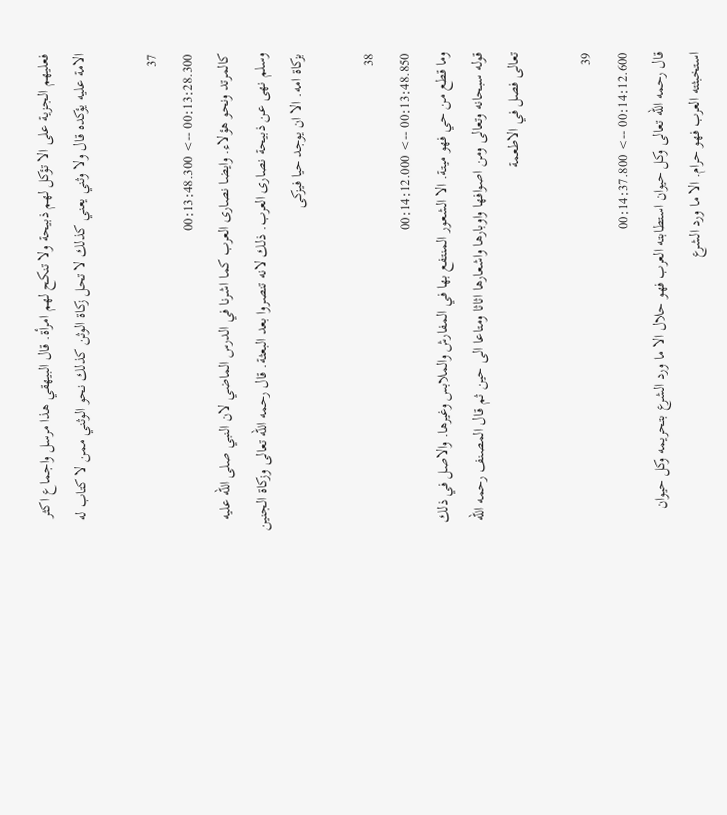فعليهم الجزية على الا تؤكل لهم ذبيحة ولا تنكح لهم امرأة. قال البيهقي هذا مرسل واجماع اكثر الامة عليه يؤكده قال ولا وثني يعني كذلك لا تحل زكاة الوثن كذلك نحو الوثني ممن لا كتاب له

37
00:13:28.300 --> 00:13:48.300
كالمرتد ونحو هؤلاء. وايضا نصارى العرب كما اشرنا في الدرس الماضي لان النبي صلى الله عليه وسلم نهى عن ذبيحة نصارى العرب. ذلك لانه تنصروا بعد البعثة. قال رحمه الله تعالى وزكاة الجنين بزكاة امه. الا ان يوجد حيا فيزكى

38
00:13:48.850 --> 00:14:12.000
وما قطع من حي فهو ميتة. الا الشعور المنتفع بها في المفارش والملابس وغيرها. والاصل في ذلك قوله سبحانه وتعالى ومن اصوافها واوبارها واشعارها اثاثا ومتاعا الى حين ثم قال المصنف رحمه الله تعالى فصل في الاطعمة

39
00:14:12.600 --> 00:14:37.800
قال رحمه الله تعالى وكل حيوان استطابته العرب فهو حلال الا ما ورد الشرع بتحريمه وكل حيوان استخبثته العرب فهو حرام. الا ما ورد الشرع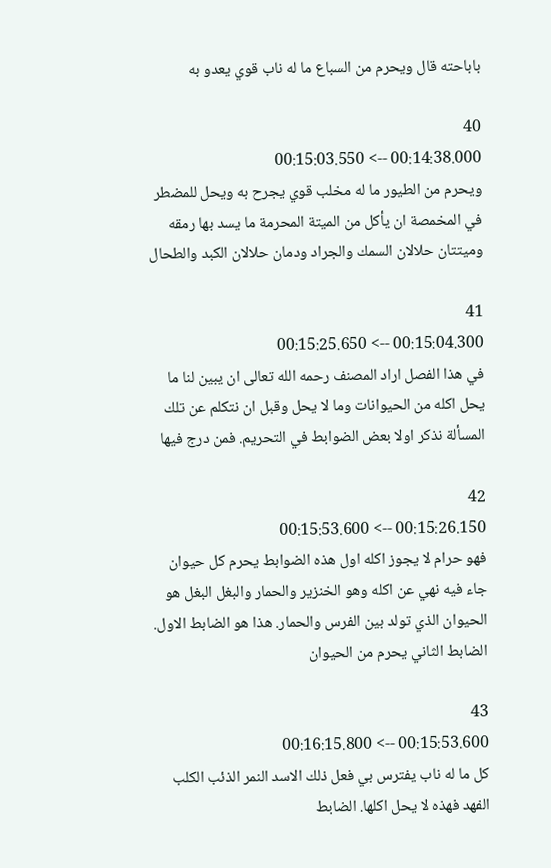باباحته قال ويحرم من السباع ما له ناب قوي يعدو به

40
00:14:38.000 --> 00:15:03.550
ويحرم من الطيور ما له مخلب قوي يجرح به ويحل للمضطر في المخمصة ان يأكل من الميتة المحرمة ما يسد بها رمقه وميتتان حلالان السمك والجراد ودمان حلالان الكبد والطحال

41
00:15:04.300 --> 00:15:25.650
في هذا الفصل اراد المصنف رحمه الله تعالى ان يبين لنا ما يحل اكله من الحيوانات وما لا يحل وقبل ان نتكلم عن تلك المسألة نذكر اولا بعض الضوابط في التحريم. فمن درج فيها

42
00:15:26.150 --> 00:15:53.600
فهو حرام لا يجوز اكله اول هذه الضوابط يحرم كل حيوان جاء فيه نهي عن اكله وهو الخنزير والحمار والبغل البغل هو الحيوان الذي تولد بين الفرس والحمار. هذا هو الضابط الاول. الضابط الثاني يحرم من الحيوان

43
00:15:53.600 --> 00:16:15.800
كل ما له ناب يفترس بي فعل ذلك الاسد النمر الذئب الكلب الفهد فهذه لا يحل اكلها. الضابط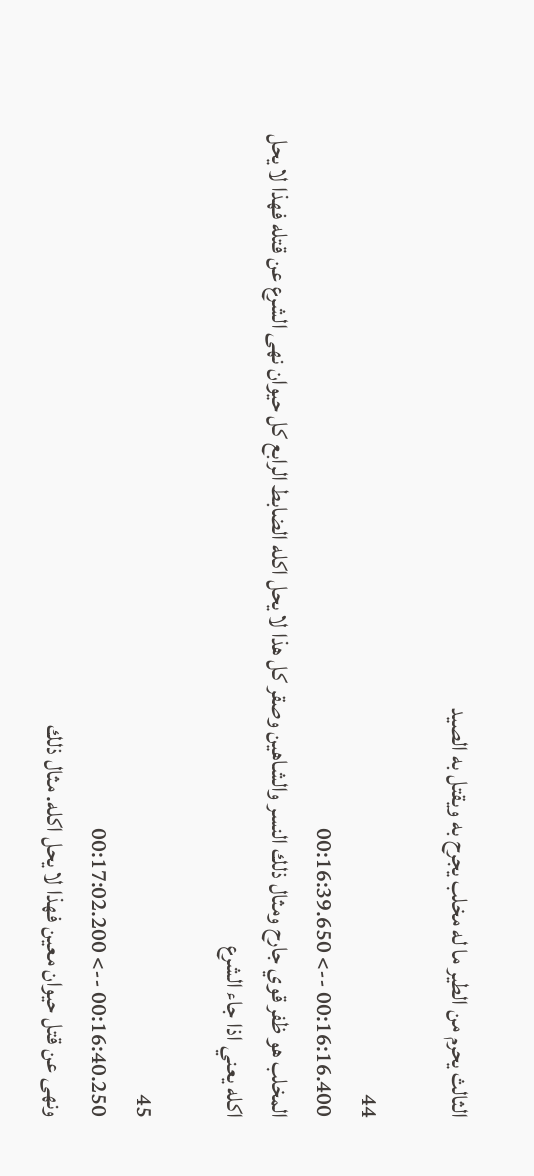الثالث يحرم من الطير ما له مخلب يجرح به ويقتل به الصيد

44
00:16:16.400 --> 00:16:39.650
المخلب هو ظفر قوي جارح ومثال ذلك النسر والشاهين وصقر كل هذا لا يحل اكله الضابط الرابع كل حيوان نهى الشرع عن قتله فهذا لا يحل اكله يعني اذا جاء الشرع

45
00:16:40.250 --> 00:17:02.200
ونهى عن قتل حيوان معين فهذا لا يحل اكله. مثال ذلك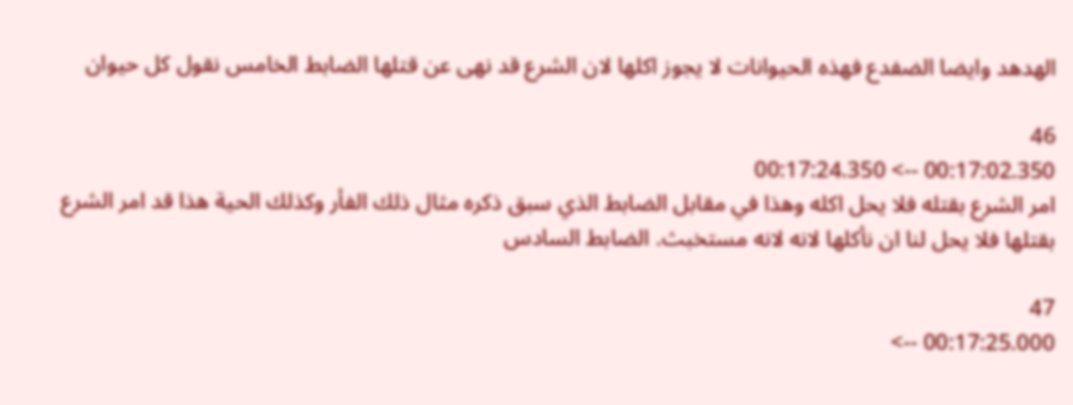الهدهد وايضا الضفدع فهذه الحيوانات لا يجوز اكلها لان الشرع قد نهى عن قتلها الضابط الخامس نقول كل حيوان

46
00:17:02.350 --> 00:17:24.350
امر الشرع بقتله فلا يحل اكله وهذا في مقابل الضابط الذي سبق ذكره مثال ذلك الفأر وكذلك الحية هذا قد امر الشرع بقتلها فلا يحل لنا ان نأكلها لانه لانه مستخبث. الضابط السادس

47
00:17:25.000 -->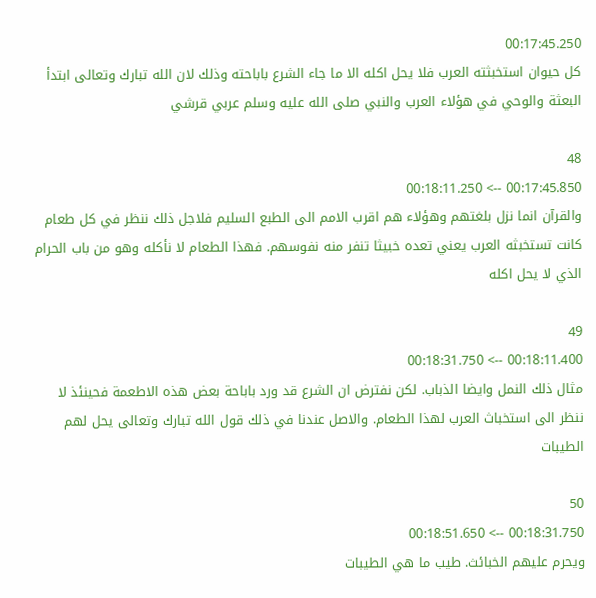00:17:45.250
كل حيوان استخبثته العرب فلا يحل اكله الا ما جاء الشرع باباحته وذلك لان الله تبارك وتعالى ابتدأ البعثة والوحي في هؤلاء العرب والنبي صلى الله عليه وسلم عربي قرشي

48
00:17:45.850 --> 00:18:11.250
والقرآن انما نزل بلغتهم وهؤلاء هم اقرب الامم الى الطبع السليم فلاجل ذلك ننظر في كل طعام كانت تستخبثه العرب يعني تعده خبيثا تنفر منه نفوسهم. فهذا الطعام لا نأكله وهو من باب الحرام الذي لا يحل اكله

49
00:18:11.400 --> 00:18:31.750
مثال ذلك النمل وايضا الذباب. لكن نفترض ان الشرع قد ورد باباحة بعض هذه الاطعمة فحينئذ لا ننظر الى استخباث العرب لهذا الطعام. والاصل عندنا في ذلك قول الله تبارك وتعالى يحل لهم الطيبات

50
00:18:31.750 --> 00:18:51.650
ويحرم عليهم الخبائث. طيب ما هي الطيبات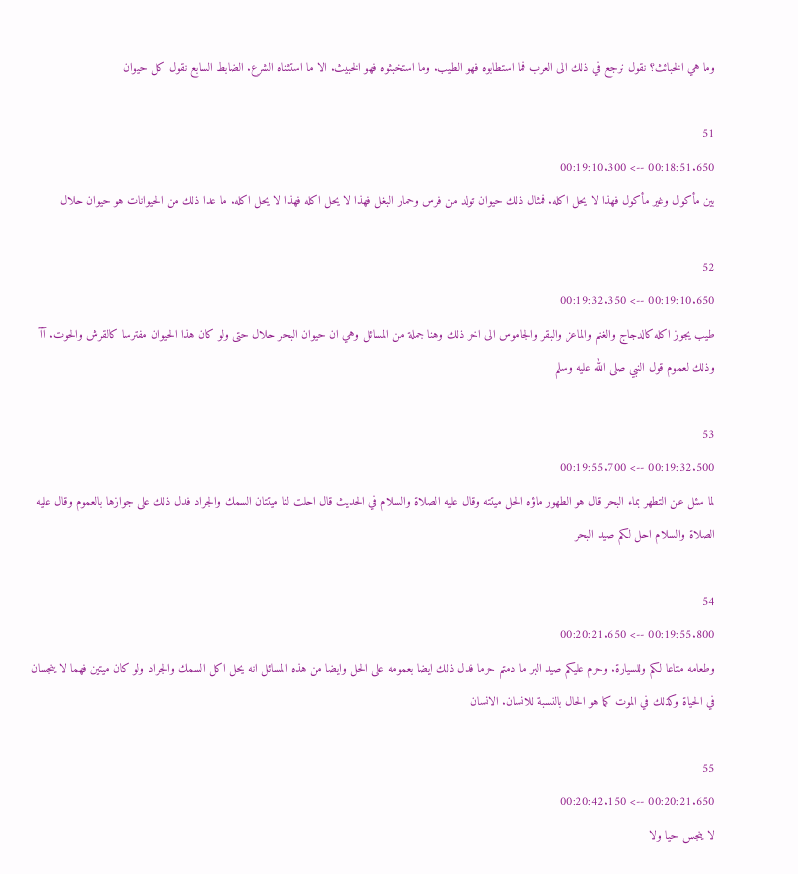وما هي الخبائث؟ نقول نرجع في ذلك الى العرب فما استطابوه فهو الطيب. وما استخبثوه فهو الخبيث. الا ما استثناه الشرع. الضابط السابع نقول كل حيوان

51
00:18:51.650 --> 00:19:10.300
بين مأكول وغير مأكول فهذا لا يحل اكله. فمثال ذلك حيوان تولد من فرس وحمار البغل فهذا لا يحل اكله فهذا لا يحل اكله. ما عدا ذلك من الحيوانات هو حيوان حلال

52
00:19:10.650 --> 00:19:32.350
طيب يجوز اكله كالدجاج والغنم والماعز والبقر والجاموس الى اخر ذلك وهنا جملة من المسائل وهي ان حيوان البحر حلال حتى ولو كان هذا الحيوان مفترسا كالقرش والحوت. آآ وذلك لعموم قول النبي صلى الله عليه وسلم

53
00:19:32.500 --> 00:19:55.700
لما سئل عن التطهر بماء البحر قال هو الطهور ماؤه الحل ميتته وقال عليه الصلاة والسلام في الحديث قال احلت لنا ميتتان السمك والجراد فدل ذلك على جوازها بالعموم وقال عليه الصلاة والسلام احل لكم صيد البحر

54
00:19:55.800 --> 00:20:21.650
وطعامه متاعا لكم وللسيارة. وحرم عليكم صيد البر ما دمتم حرما فدل ذلك ايضا بعمومه على الحل وايضا من هذه المسائل انه يحل اكل السمك والجراد ولو كان ميتين فهما لا ينجسان في الحياة وكذلك في الموت كما هو الحال بالنسبة للانسان. الانسان

55
00:20:21.650 --> 00:20:42.150
لا ينجس حيا ولا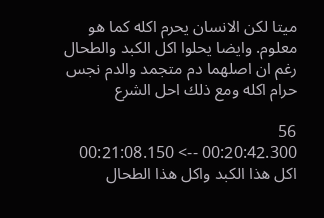ميتا لكن الانسان يحرم اكله كما هو معلوم. وايضا يحلوا اكل الكبد والطحال رغم ان اصلهما دم متجمد والدم نجس حرام اكله ومع ذلك احل الشرع

56
00:20:42.300 --> 00:21:08.150
اكل هذا الكبد واكل هذا الطحال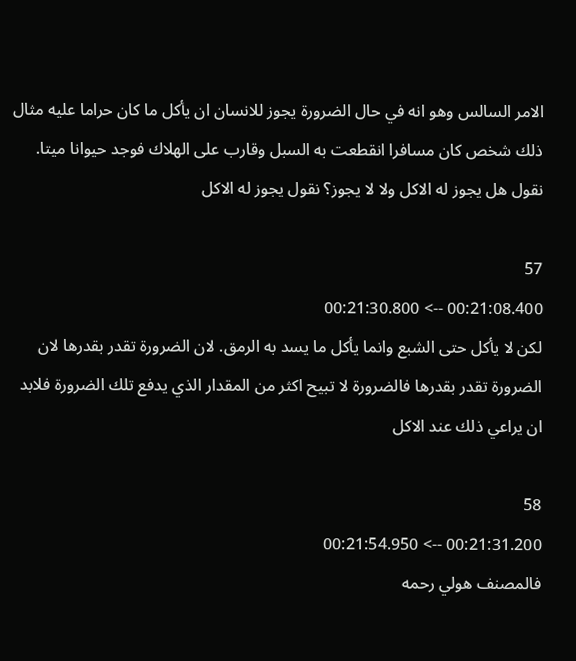الامر السالس وهو انه في حال الضرورة يجوز للانسان ان يأكل ما كان حراما عليه مثال ذلك شخص كان مسافرا انقطعت به السبل وقارب على الهلاك فوجد حيوانا ميتا. نقول هل يجوز له الاكل ولا لا يجوز؟ نقول يجوز له الاكل

57
00:21:08.400 --> 00:21:30.800
لكن لا يأكل حتى الشبع وانما يأكل ما يسد به الرمق. لان الضرورة تقدر بقدرها لان الضرورة تقدر بقدرها فالضرورة لا تبيح اكثر من المقدار الذي يدفع تلك الضرورة فلابد ان يراعي ذلك عند الاكل

58
00:21:31.200 --> 00:21:54.950
فالمصنف هولي رحمه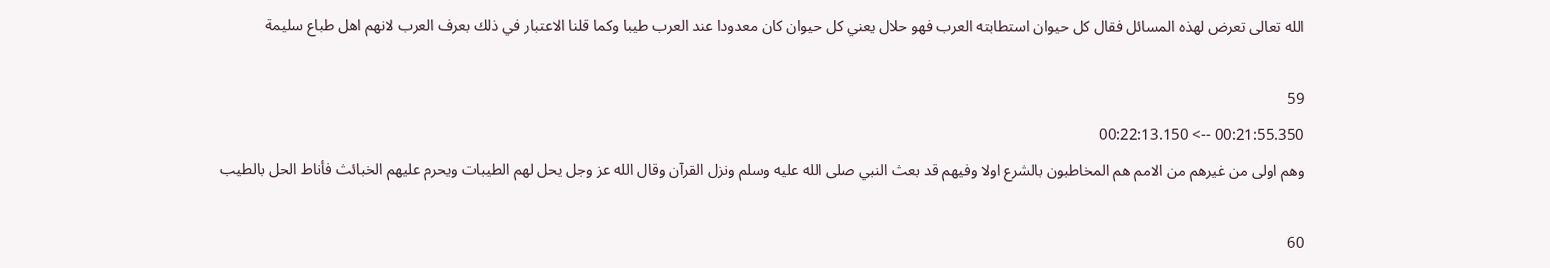الله تعالى تعرض لهذه المسائل فقال كل حيوان استطابته العرب فهو حلال يعني كل حيوان كان معدودا عند العرب طيبا وكما قلنا الاعتبار في ذلك بعرف العرب لانهم اهل طباع سليمة

59
00:21:55.350 --> 00:22:13.150
وهم اولى من غيرهم من الامم هم المخاطبون بالشرع اولا وفيهم قد بعث النبي صلى الله عليه وسلم ونزل القرآن وقال الله عز وجل يحل لهم الطيبات ويحرم عليهم الخبائث فأناط الحل بالطيب

60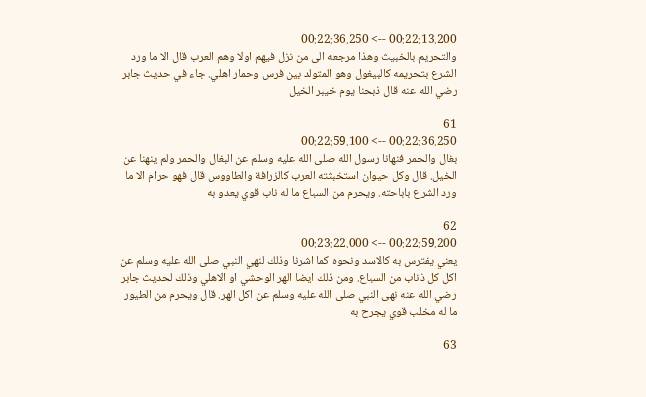00:22:13.200 --> 00:22:36.250
والتحريم بالخبيث وهذا مرجعه الى من نزل فيهم اولا وهم العرب قال الا ما ورد الشرع بتحريمه كالبيغول وهو المتولد بين فرس وحمار اهلي. جاء في حديث جابر رضي الله عنه قال ذبحنا يوم خيبر الخيل

61
00:22:36.250 --> 00:22:59.100
بغال والحمر فنهانا رسول الله صلى الله عليه وسلم عن البغال والحمر ولم ينهنا عن الخيل. قال وكل حيوان استخبثته العرب كالزرافة والطاووس قال فهو حرام الا ما ورد الشرع باباحته. ويحرم من السباع ما له ناب قوي يعدو به

62
00:22:59.200 --> 00:23:22.000
يعني يفترس به كالاسد ونحوه كما اشرنا وذلك لنهي النبي صلى الله عليه وسلم عن اكل كل ذناب من السباع. ومن ذلك ايضا الهر الوحشي او الاهلي وذلك لحديث جابر رضي الله عنه نهى النبي صلى الله عليه وسلم عن اكل الهر. قال ويحرم من الطيور ما له مخلب قوي يجرح به

63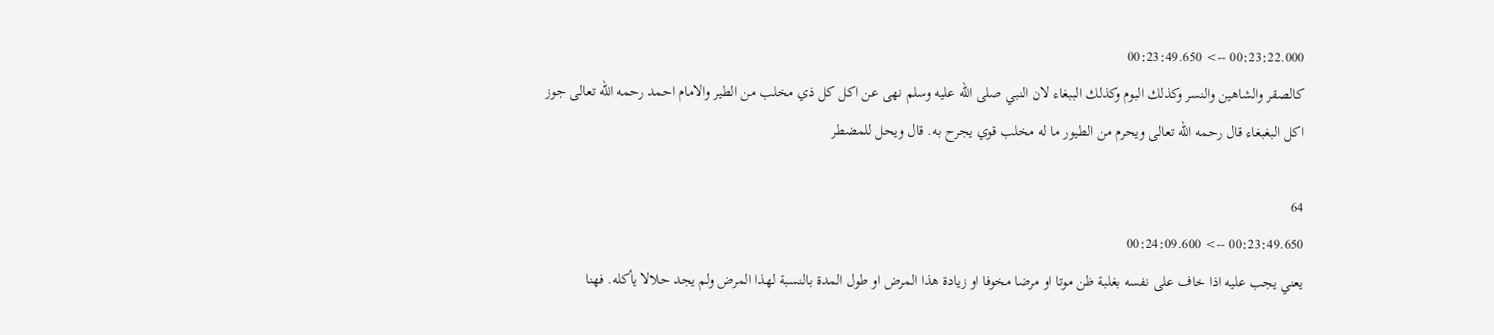00:23:22.000 --> 00:23:49.650
كالصقر والشاهين والنسر وكذلك البوم وكذلك الببغاء لان النبي صلى الله عليه وسلم نهى عن اكل كل ذي مخلب من الطير والامام احمد رحمه الله تعالى جوز اكل البغبغاء قال رحمه الله تعالى ويحرم من الطيور ما له مخلب قوي يجرح به. قال ويحل للمضطر

64
00:23:49.650 --> 00:24:09.600
يعني يجب عليه اذا خاف على نفسه بغلبة ظن موتا او مرضا مخوفا او زيادة هذا المرض او طول المدة بالنسبة لهذا المرض ولم يجد حلالا يأكله. فهنا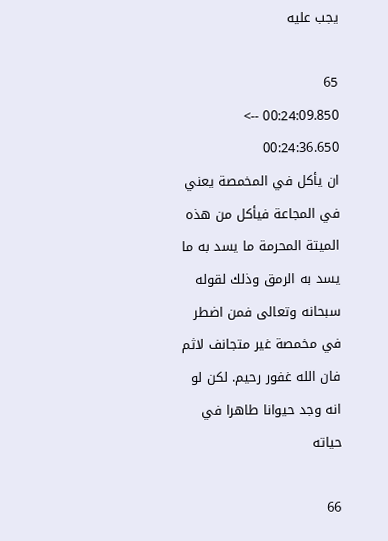يجب عليه

65
00:24:09.850 --> 00:24:36.650
ان يأكل في المخمصة يعني في المجاعة فيأكل من هذه الميتة المحرمة ما يسد به ما يسد به الرمق وذلك لقوله سبحانه وتعالى فمن اضطر في مخمصة غير متجانف لاثم فان الله غفور رحيم. لكن لو انه وجد حيوانا طاهرا في حياته

66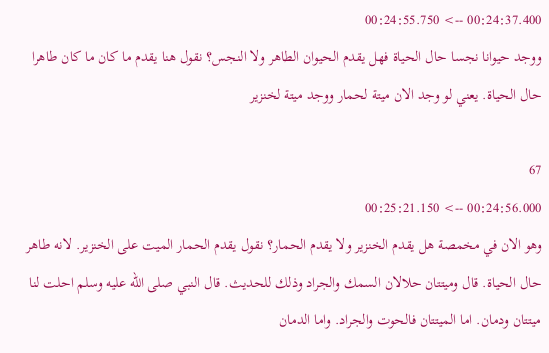00:24:37.400 --> 00:24:55.750
ووجد حيوانا نجسا حال الحياة فهل يقدم الحيوان الطاهر ولا النجس؟ نقول هنا يقدم ما كان ما كان طاهرا حال الحياة. يعني لو وجد الان ميتة لحمار ووجد ميتة لخنزير

67
00:24:56.000 --> 00:25:21.150
وهو الان في مخمصة هل يقدم الخنزير ولا يقدم الحمار؟ نقول يقدم الحمار الميت على الخنزير. لانه طاهر حال الحياة. قال وميتتان حلالان السمك والجراد وذلك للحديث. قال النبي صلى الله عليه وسلم احلت لنا ميتتان ودمان. اما الميتتان فالحوت والجراد. واما الدمان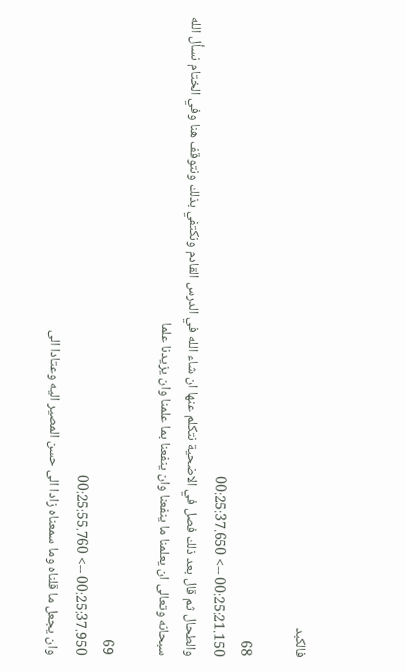فالكبد

68
00:25:21.150 --> 00:25:37.650
والطحال ثم قال بعد ذلك فصل في الاضحية نتكلم عنها ان شاء الله في الدرس القادم ونكتفي بذلك ونتوقف هنا وفي الختام نسأل الله سبحانه وتعالى ان يعلمنا ما ينفعنا وان ينفعنا بما علمنا وان يزيدنا علما

69
00:25:37.950 --> 00:25:55.760
وان يجعل ما قلناه وما سمعناه زادا الى حسن المصير اليه وعتادا الى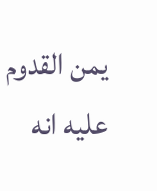يمن القدوم عليه انه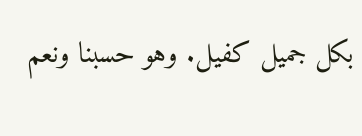بكل جميل كفيل. وهو حسبنا ونعم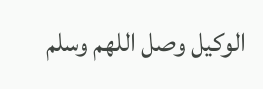الوكيل وصل اللهم وسلم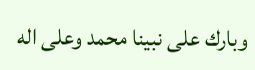وبارك على نبينا محمد وعلى اله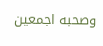وصحبه اجمعين